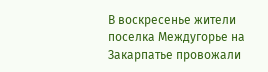В воскресенье жители поселка Междугорье на Закарпатье провожали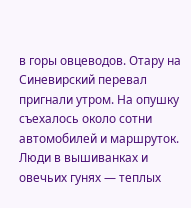в горы овцеводов. Отару на Синевирский перевал пригнали утром. На опушку съехалось около сотни автомобилей и маршруток. Люди в вышиванках и овечьих гунях — теплых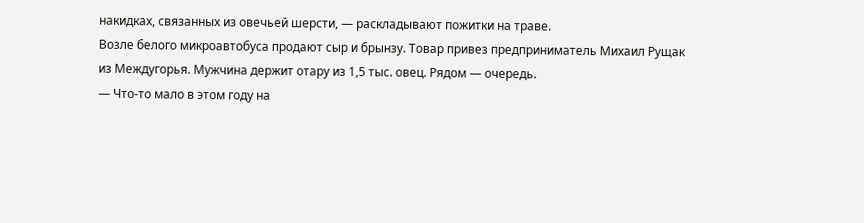накидках, связанных из овечьей шерсти, — раскладывают пожитки на траве.
Возле белого микроавтобуса продают сыр и брынзу. Товар привез предприниматель Михаил Рущак из Междугорья. Мужчина держит отару из 1,5 тыс. овец. Рядом — очередь.
— Что-то мало в этом году на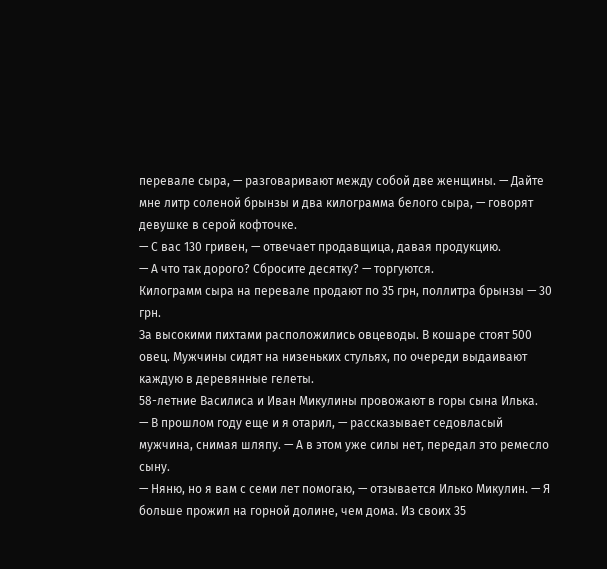перевале сыра, — разговаривают между собой две женщины. — Дайте мне литр соленой брынзы и два килограмма белого сыра, — говорят девушке в серой кофточке.
— С вас 130 гривен, — отвечает продавщица, давая продукцию.
— А что так дорого? Сбросите десятку? — торгуются.
Килограмм сыра на перевале продают по 35 грн, поллитра брынзы — 30 грн.
За высокими пихтами расположились овцеводы. В кошаре стоят 500 овец. Мужчины сидят на низеньких стульях, по очереди выдаивают каждую в деревянные гелеты.
58-летние Василиса и Иван Микулины провожают в горы сына Илька.
— В прошлом году еще и я отарил, — рассказывает седовласый мужчина, снимая шляпу. — А в этом уже силы нет, передал это ремесло сыну.
— Няню, но я вам с семи лет помогаю, — отзывается Илько Микулин. — Я больше прожил на горной долине, чем дома. Из своих 35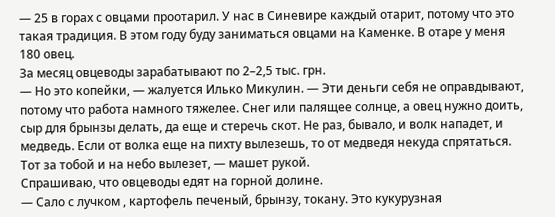— 25 в горах с овцами проотарил. У нас в Синевире каждый отарит, потому что это такая традиция. В этом году буду заниматься овцами на Каменке. В отаре у меня 180 овец.
За месяц овцеводы зарабатывают по 2–2,5 тыс. грн.
— Но это копейки, — жалуется Илько Микулин. — Эти деньги себя не оправдывают, потому что работа намного тяжелее. Снег или палящее солнце, а овец нужно доить, сыр для брынзы делать, да еще и стеречь скот. Не раз, бывало, и волк нападет, и медведь. Если от волка еще на пихту вылезешь, то от медведя некуда спрятаться. Тот за тобой и на небо вылезет, — машет рукой.
Спрашиваю, что овцеводы едят на горной долине.
— Сало с лучком , картофель печеный, брынзу, токану. Это кукурузная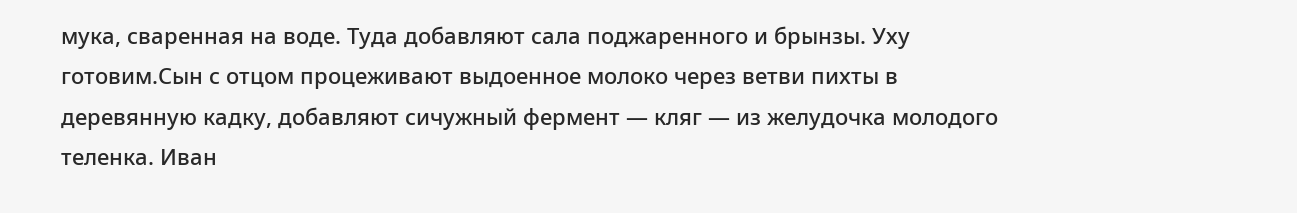мука, сваренная на воде. Туда добавляют сала поджаренного и брынзы. Уху готовим.Сын с отцом процеживают выдоенное молоко через ветви пихты в деревянную кадку, добавляют сичужный фермент — кляг — из желудочка молодого теленка. Иван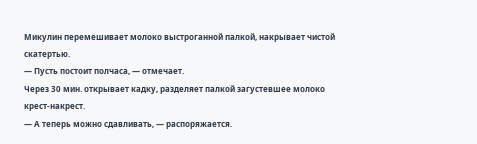Микулин перемешивает молоко выстроганной палкой, накрывает чистой скатертью.
— Пусть постоит полчаса, — отмечает.
Через 30 мин. открывает кадку, разделяет палкой загустевшее молоко крест-накрест.
— А теперь можно сдавливать, — распоряжается.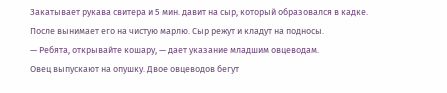Закатывает рукава свитера и 5 мин. давит на сыр, который образовался в кадке. После вынимает его на чистую марлю. Сыр режут и кладут на подносы.
— Ребята, открывайте кошару, — дает указание младшим овцеводам.
Овец выпускают на опушку. Двое овцеводов бегут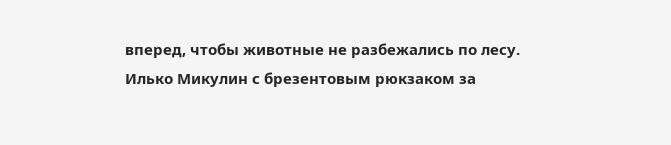вперед, чтобы животные не разбежались по лесу. Илько Микулин с брезентовым рюкзаком за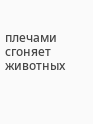плечами сгоняет животных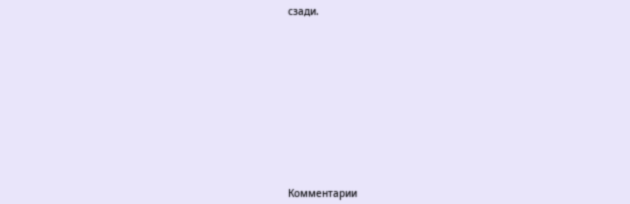сзади.













Комментарии